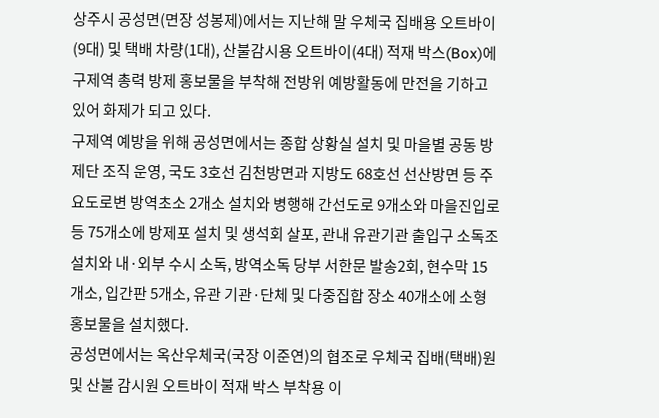상주시 공성면(면장 성봉제)에서는 지난해 말 우체국 집배용 오트바이(9대) 및 택배 차량(1대), 산불감시용 오트바이(4대) 적재 박스(Box)에 구제역 총력 방제 홍보물을 부착해 전방위 예방활동에 만전을 기하고 있어 화제가 되고 있다.
구제역 예방을 위해 공성면에서는 종합 상황실 설치 및 마을별 공동 방제단 조직 운영, 국도 3호선 김천방면과 지방도 68호선 선산방면 등 주요도로변 방역초소 2개소 설치와 병행해 간선도로 9개소와 마을진입로 등 75개소에 방제포 설치 및 생석회 살포, 관내 유관기관 출입구 소독조 설치와 내·외부 수시 소독, 방역소독 당부 서한문 발송2회, 현수막 15개소, 입간판 5개소, 유관 기관·단체 및 다중집합 장소 40개소에 소형 홍보물을 설치했다.
공성면에서는 옥산우체국(국장 이준연)의 협조로 우체국 집배(택배)원 및 산불 감시원 오트바이 적재 박스 부착용 이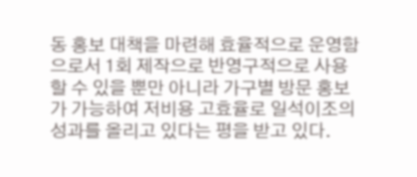동 홍보 대책을 마련해 효율적으로 운영함으로서 1회 제작으로 반영구적으로 사용할 수 있을 뿐만 아니라 가구별 방문 홍보가 가능하여 저비용 고효율로 일석이조의 성과를 올리고 있다는 평을 받고 있다.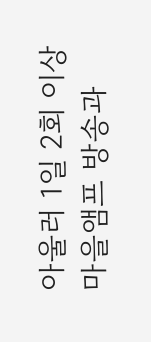아울러 1일 2회 이상 마을앰프 방송과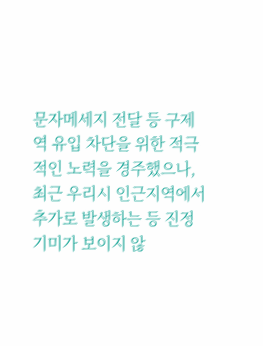문자메세지 전달 등 구제역 유입 차단을 위한 적극적인 노력을 경주했으나, 최근 우리시 인근지역에서 추가로 발생하는 등 진정 기미가 보이지 않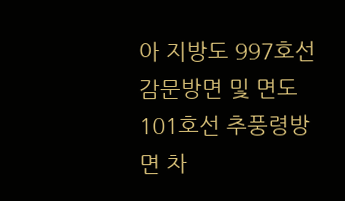아 지방도 997호선 감문방면 및 면도 101호선 추풍령방면 차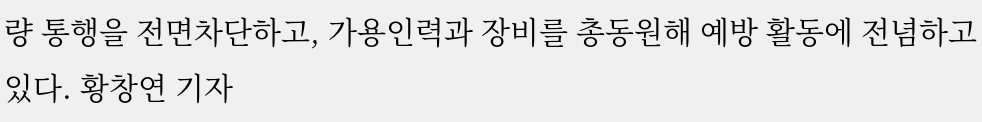량 통행을 전면차단하고, 가용인력과 장비를 총동원해 예방 활동에 전념하고 있다. 황창연 기자